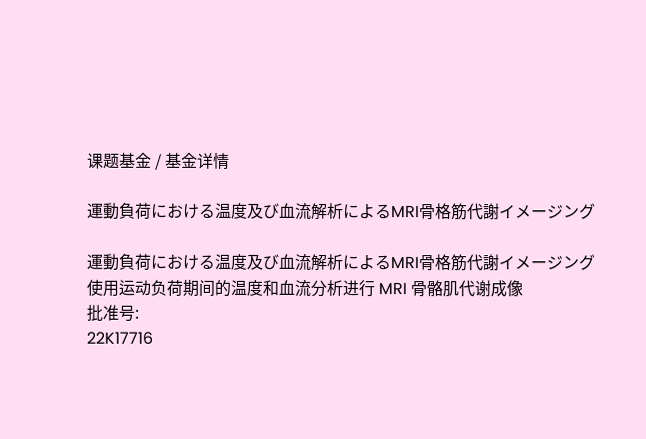课题基金 / 基金详情

運動負荷における温度及び血流解析によるMRI骨格筋代謝イメージング

運動負荷における温度及び血流解析によるMRI骨格筋代謝イメージング
使用运动负荷期间的温度和血流分析进行 MRI 骨骼肌代谢成像
批准号:
22K17716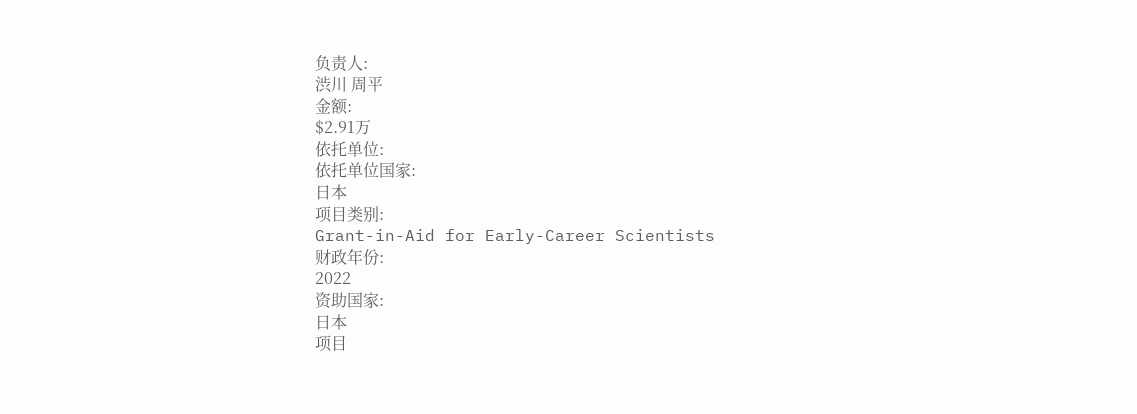负责人:
渋川 周平
金额:
$2.91万
依托单位:
依托单位国家:
日本
项目类别:
Grant-in-Aid for Early-Career Scientists
财政年份:
2022
资助国家:
日本
项目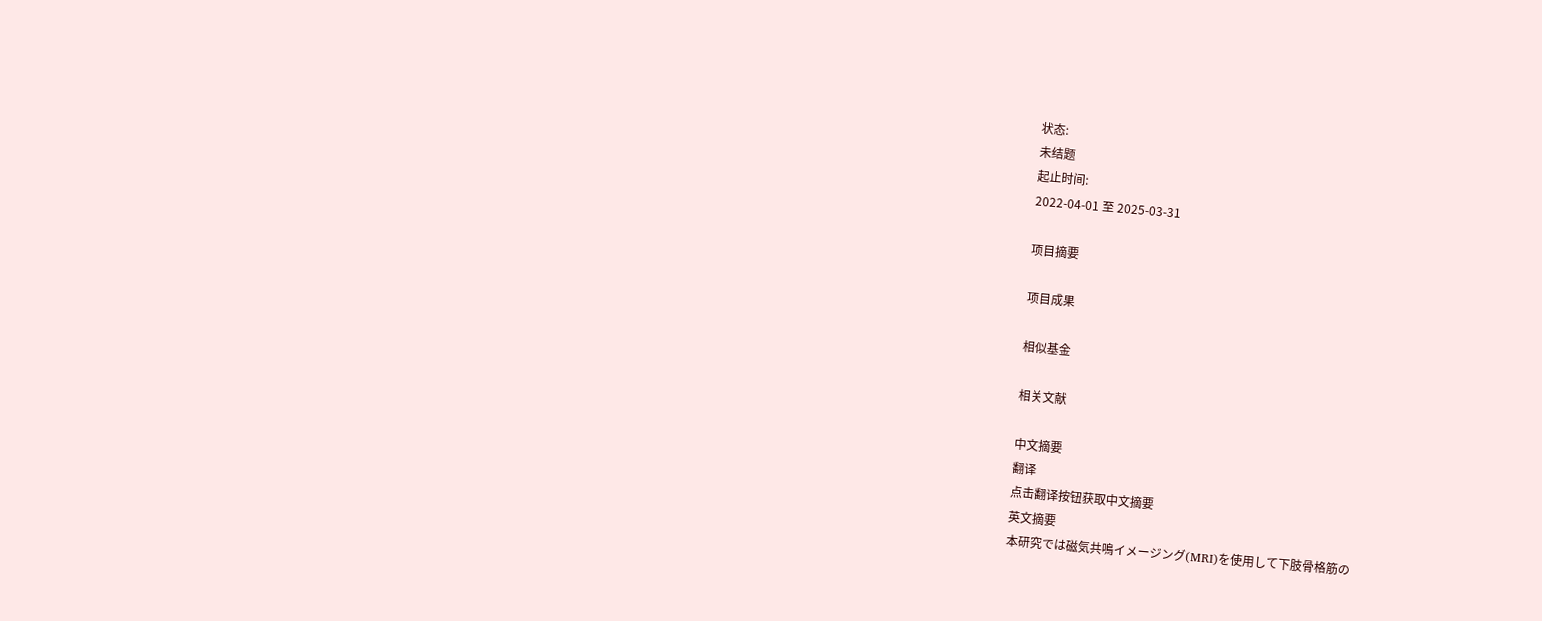状态:
未结题
起止时间:
2022-04-01 至 2025-03-31

项目摘要

项目成果

相似基金

相关文献

中文摘要
翻译
点击翻译按钮获取中文摘要
英文摘要
本研究では磁気共鳴イメージング(MRI)を使用して下肢骨格筋の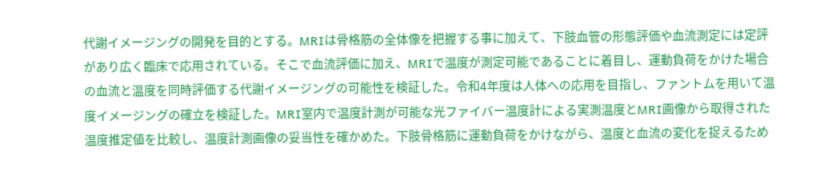代謝イメージングの開発を目的とする。MRIは骨格筋の全体像を把握する事に加えて、下肢血管の形態評価や血流測定には定評があり広く臨床で応用されている。そこで血流評価に加え、MRIで温度が測定可能であることに着目し、運動負荷をかけた場合の血流と温度を同時評価する代謝イメージングの可能性を検証した。令和4年度は人体への応用を目指し、ファントムを用いて温度イメージングの確立を検証した。MRI室内で温度計測が可能な光ファイバー温度計による実測温度とMRI画像から取得された温度推定値を比較し、温度計測画像の妥当性を確かめた。下肢骨格筋に運動負荷をかけながら、温度と血流の変化を捉えるため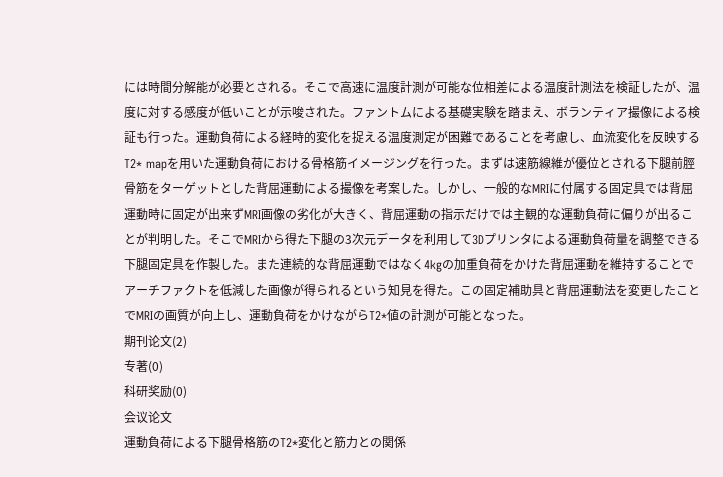には時間分解能が必要とされる。そこで高速に温度計測が可能な位相差による温度計測法を検証したが、温度に対する感度が低いことが示唆された。ファントムによる基礎実験を踏まえ、ボランティア撮像による検証も行った。運動負荷による経時的変化を捉える温度測定が困難であることを考慮し、血流変化を反映するT2* mapを用いた運動負荷における骨格筋イメージングを行った。まずは速筋線維が優位とされる下腿前脛骨筋をターゲットとした背屈運動による撮像を考案した。しかし、一般的なMRIに付属する固定具では背屈運動時に固定が出来ずMRI画像の劣化が大きく、背屈運動の指示だけでは主観的な運動負荷に偏りが出ることが判明した。そこでMRIから得た下腿の3次元データを利用して3Dプリンタによる運動負荷量を調整できる下腿固定具を作製した。また連続的な背屈運動ではなく4kgの加重負荷をかけた背屈運動を維持することでアーチファクトを低減した画像が得られるという知見を得た。この固定補助具と背屈運動法を変更したことでMRIの画質が向上し、運動負荷をかけながらT2*値の計測が可能となった。
期刊论文(2)
专著(0)
科研奖励(0)
会议论文
運動負荷による下腿骨格筋のT2*変化と筋力との関係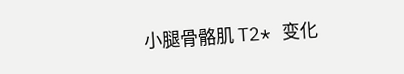小腿骨骼肌 T2* 变化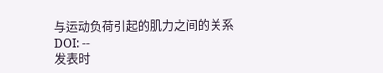与运动负荷引起的肌力之间的关系
DOI: --
发表时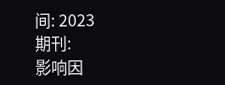间: 2023
期刊:
影响因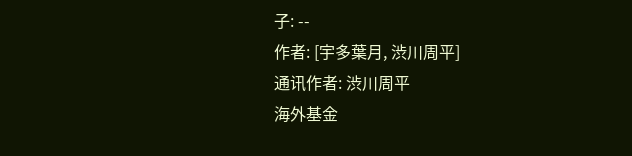子: --
作者: [宇多葉月, 渋川周平]
通讯作者: 渋川周平
海外基金